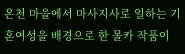온천 마을에서 마사지사로 일하는 기혼여성을 배경으로 한 몰카 작품이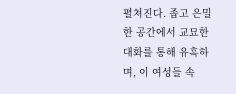펼쳐진다. 좁고 은밀한 공간에서 교묘한 대화를 통해 유혹하며, 이 여성들 속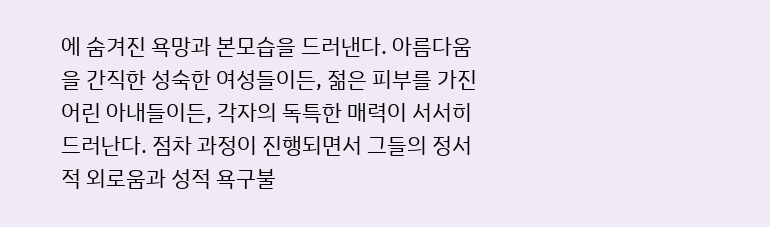에 숨겨진 욕망과 본모습을 드러낸다. 아름다움을 간직한 성숙한 여성들이든, 젊은 피부를 가진 어린 아내들이든, 각자의 독특한 매력이 서서히 드러난다. 점차 과정이 진행되면서 그들의 정서적 외로움과 성적 욕구불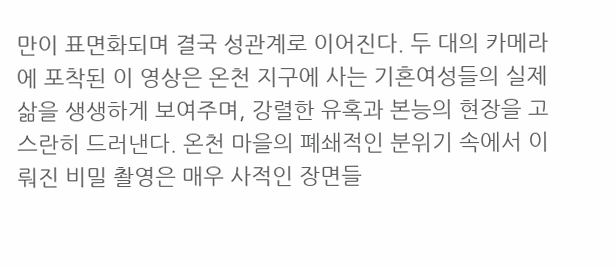만이 표면화되며 결국 성관계로 이어진다. 두 대의 카메라에 포착된 이 영상은 온천 지구에 사는 기혼여성들의 실제 삶을 생생하게 보여주며, 강렬한 유혹과 본능의 현장을 고스란히 드러낸다. 온천 마을의 폐쇄적인 분위기 속에서 이뤄진 비밀 촬영은 매우 사적인 장면들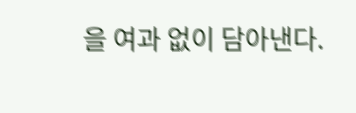을 여과 없이 담아낸다.